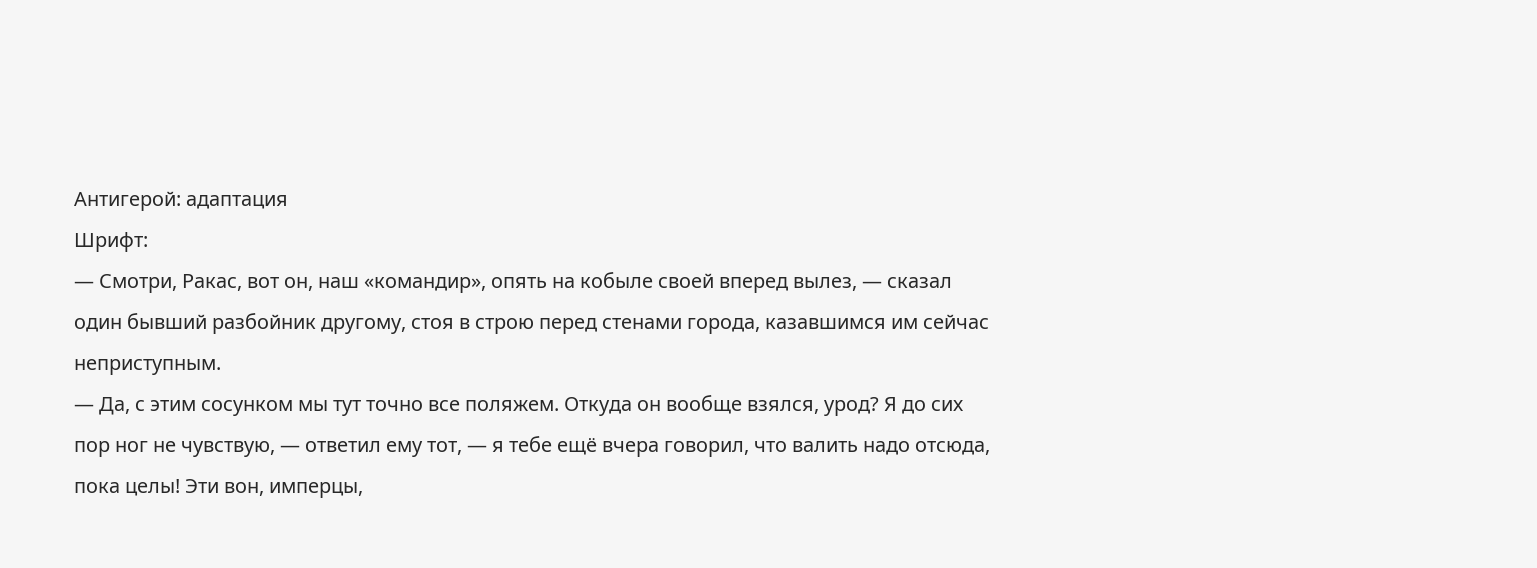Антигерой: адаптация
Шрифт:
— Смотри, Ракас, вот он, наш «командир», опять на кобыле своей вперед вылез, — сказал один бывший разбойник другому, стоя в строю перед стенами города, казавшимся им сейчас неприступным.
— Да, с этим сосунком мы тут точно все поляжем. Откуда он вообще взялся, урод? Я до сих пор ног не чувствую, — ответил ему тот, — я тебе ещё вчера говорил, что валить надо отсюда, пока целы! Эти вон, имперцы,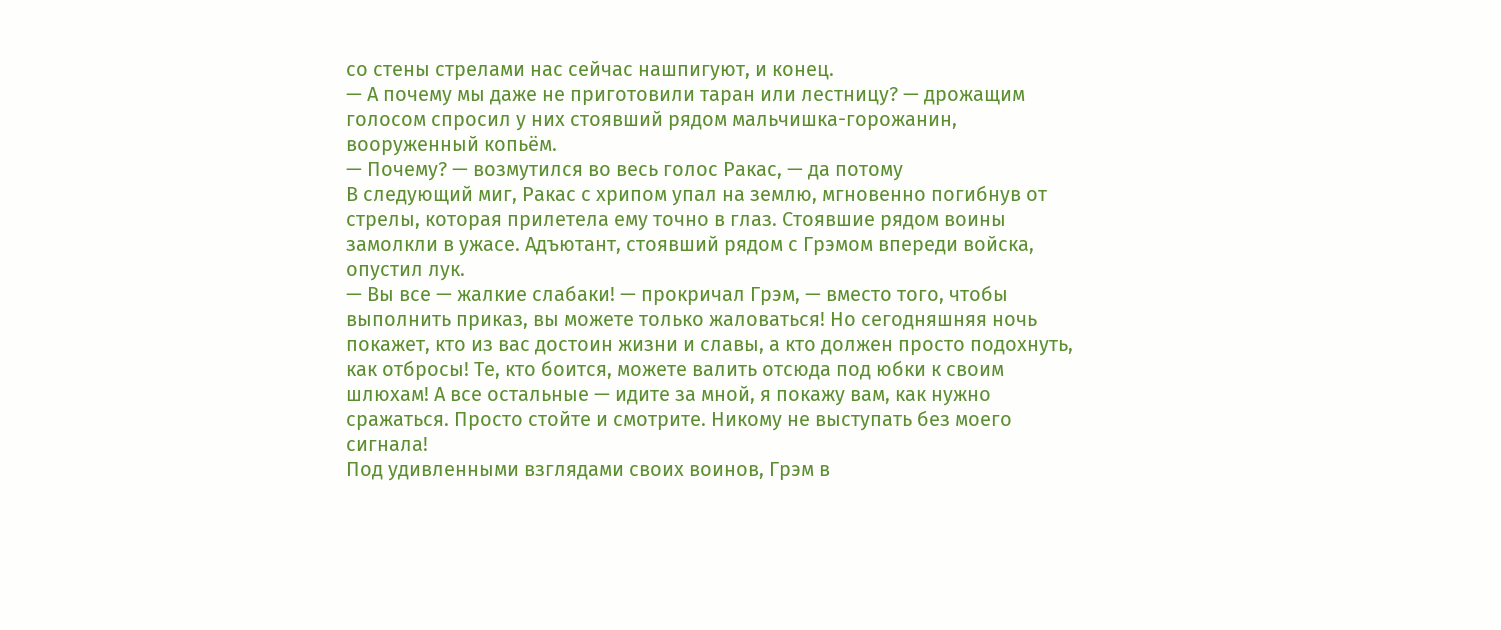со стены стрелами нас сейчас нашпигуют, и конец.
— А почему мы даже не приготовили таран или лестницу? — дрожащим голосом спросил у них стоявший рядом мальчишка-горожанин, вооруженный копьём.
— Почему? — возмутился во весь голос Ракас, — да потому
В следующий миг, Ракас с хрипом упал на землю, мгновенно погибнув от стрелы, которая прилетела ему точно в глаз. Стоявшие рядом воины замолкли в ужасе. Адъютант, стоявший рядом с Грэмом впереди войска, опустил лук.
— Вы все — жалкие слабаки! — прокричал Грэм, — вместо того, чтобы выполнить приказ, вы можете только жаловаться! Но сегодняшняя ночь покажет, кто из вас достоин жизни и славы, а кто должен просто подохнуть, как отбросы! Те, кто боится, можете валить отсюда под юбки к своим шлюхам! А все остальные — идите за мной, я покажу вам, как нужно сражаться. Просто стойте и смотрите. Никому не выступать без моего сигнала!
Под удивленными взглядами своих воинов, Грэм в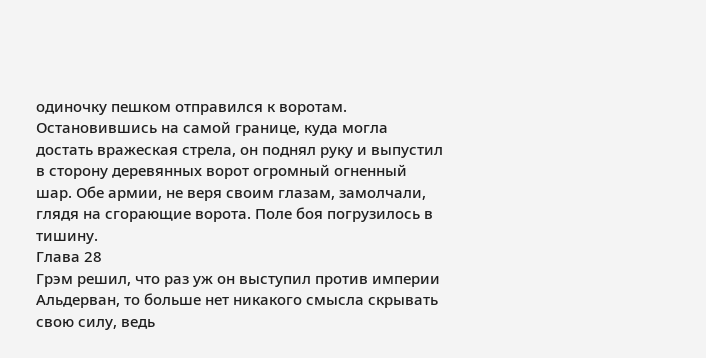одиночку пешком отправился к воротам. Остановившись на самой границе, куда могла достать вражеская стрела, он поднял руку и выпустил в сторону деревянных ворот огромный огненный шар. Обе армии, не веря своим глазам, замолчали, глядя на сгорающие ворота. Поле боя погрузилось в тишину.
Глава 28
Грэм решил, что раз уж он выступил против империи Альдерван, то больше нет никакого смысла скрывать свою силу, ведь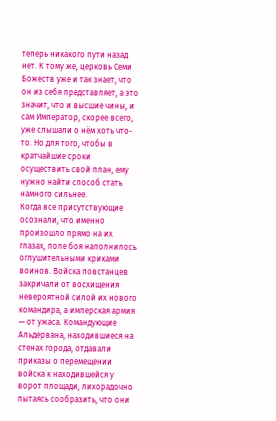теперь никакого пути назад нет. К тому же, церковь Семи Божеств уже и так знает, что он из себя представляет, а это значит, что и высшие чины, и сам Император, скорее всего, уже слышали о нём хоть что-то. Но для того, чтобы в кратчайшие сроки осуществить свой план, ему нужно найти способ стать намного сильнее.
Когда все присутствующие осознали, что именно произошло прямо на их глазах, поле боя наполнилось оглушительными криками воинов. Войска повстанцев закричали от восхищения невероятной силой их нового командира, а имперская армия — от ужаса. Командующие Альдервана, находившиеся на стенах города, отдавали приказы о перемещении войска к находившейся у ворот площади, лихорадочно пытаясь сообразить, что они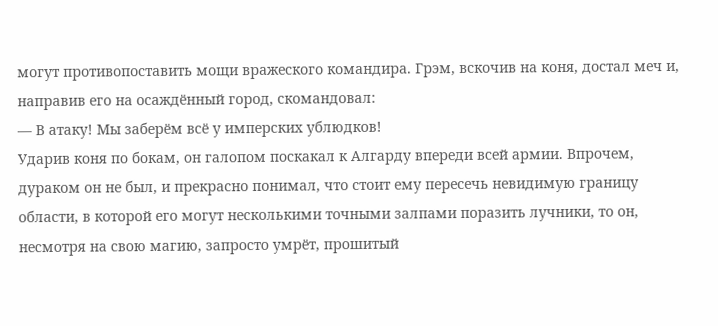могут противопоставить мощи вражеского командира. Грэм, вскочив на коня, достал меч и, направив его на осаждённый город, скомандовал:
— В атаку! Мы заберём всё у имперских ублюдков!
Ударив коня по бокам, он галопом поскакал к Алгарду впереди всей армии. Впрочем, дураком он не был, и прекрасно понимал, что стоит ему пересечь невидимую границу области, в которой его могут несколькими точными залпами поразить лучники, то он, несмотря на свою магию, запросто умрёт, прошитый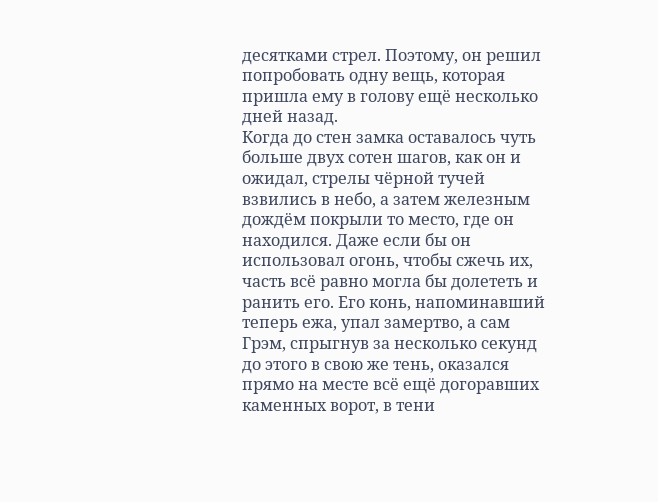десятками стрел. Поэтому, он решил попробовать одну вещь, которая пришла ему в голову ещё несколько дней назад.
Когда до стен замка оставалось чуть больше двух сотен шагов, как он и ожидал, стрелы чёрной тучей взвились в небо, а затем железным дождём покрыли то место, где он находился. Даже если бы он использовал огонь, чтобы сжечь их, часть всё равно могла бы долететь и ранить его. Его конь, напоминавший теперь ежа, упал замертво, а сам Грэм, спрыгнув за несколько секунд до этого в свою же тень, оказался прямо на месте всё ещё догоравших каменных ворот, в тени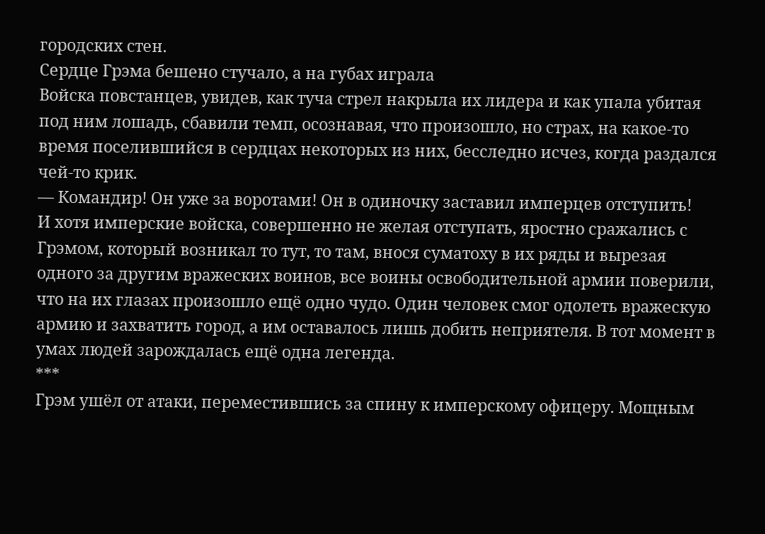городских стен.
Сердце Грэма бешено стучало, а на губах играла
Войска повстанцев, увидев, как туча стрел накрыла их лидера и как упала убитая под ним лошадь, сбавили темп, осознавая, что произошло, но страх, на какое-то время поселившийся в сердцах некоторых из них, бесследно исчез, когда раздался чей-то крик.
— Командир! Он уже за воротами! Он в одиночку заставил имперцев отступить!
И хотя имперские войска, совершенно не желая отступать, яростно сражались с Грэмом, который возникал то тут, то там, внося суматоху в их ряды и вырезая одного за другим вражеских воинов, все воины освободительной армии поверили, что на их глазах произошло ещё одно чудо. Один человек смог одолеть вражескую армию и захватить город, а им оставалось лишь добить неприятеля. В тот момент в умах людей зарождалась ещё одна легенда.
***
Грэм ушёл от атаки, переместившись за спину к имперскому офицеру. Мощным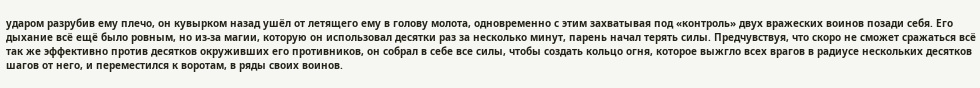ударом разрубив ему плечо, он кувырком назад ушёл от летящего ему в голову молота, одновременно с этим захватывая под «контроль» двух вражеских воинов позади себя. Его дыхание всё ещё было ровным, но из-за магии, которую он использовал десятки раз за несколько минут, парень начал терять силы. Предчувствуя, что скоро не сможет сражаться всё так же эффективно против десятков окруживших его противников, он собрал в себе все силы, чтобы создать кольцо огня, которое выжгло всех врагов в радиусе нескольких десятков шагов от него, и переместился к воротам, в ряды своих воинов.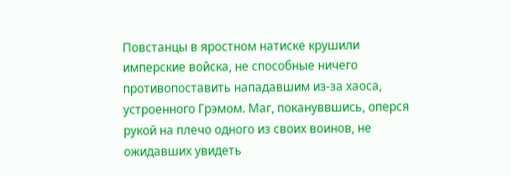Повстанцы в яростном натиске крушили имперские войска, не способные ничего противопоставить нападавшим из-за хаоса, устроенного Грэмом. Маг, покануввшись, оперся рукой на плечо одного из своих воинов, не ожидавших увидеть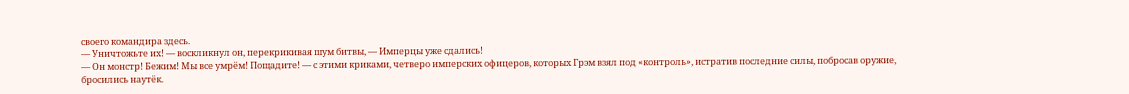своего командира здесь.
— Уничтожьте их! — воскликнул он, перекрикивая шум битвы, — Имперцы уже сдались!
— Он монстр! Бежим! Мы все умрём! Пощадите! — с этими криками, четверо имперских офицеров, которых Грэм взял под «контроль», истратив последние силы, побросав оружие, бросились наутёк.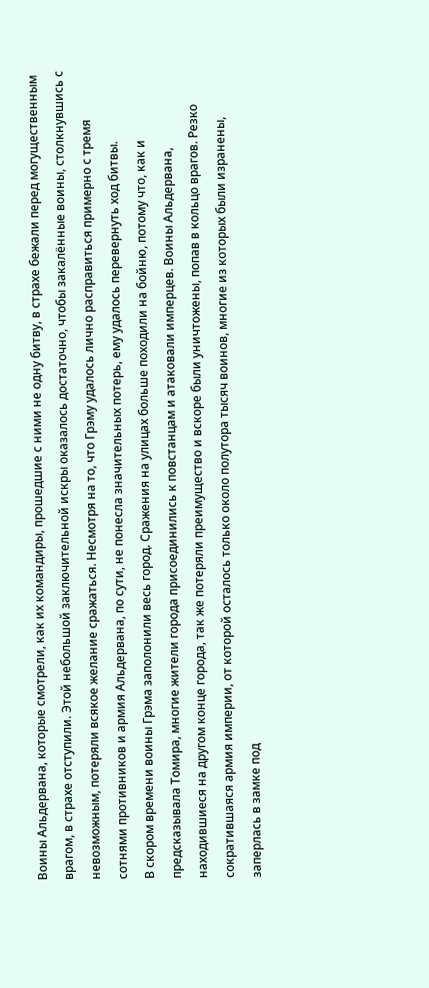Воины Альдервана, которые смотрели, как их командиры, прошедшие с ними не одну битву, в страхе бежали перед могущественным врагом, в страхе отступили. Этой небольшой заключительной искры оказалось достаточно, чтобы закалённые воины, столкнувшись с невозможным, потеряли всякое желание сражаться. Несмотря на то, что Грэму удалось лично расправиться примерно с тремя сотнями противников и армия Альдервана, по сути, не понесла значительных потерь, ему удалось перевернуть ход битвы.
В скором времени воины Грэма заполонили весь город. Сражения на улицах больше походили на бойню, потому что, как и предсказывала Томира, многие жители города присоединились к повстанцам и атаковали имперцев. Воины Альдервана, находившиеся на другом конце города, так же потеряли преимущество и вскоре были уничтожены, попав в кольцо врагов. Резко сократившаяся армия империи, от которой осталось только около полутора тысяч воинов, многие из которых были изранены, заперлась в замке под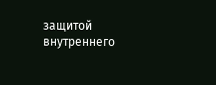защитой внутреннего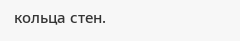кольца стен.